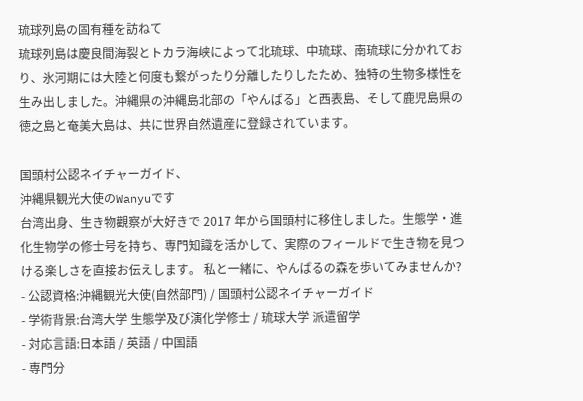琉球列島の固有種を訪ねて
琉球列島は慶良間海裂とトカラ海峡によって北琉球、中琉球、南琉球に分かれており、氷河期には大陸と何度も繋がったり分離したりしたため、独特の生物多様性を生み出しました。沖縄県の沖縄島北部の「やんばる」と西表島、そして鹿児島県の徳之島と奄美大島は、共に世界自然遺産に登録されています。

国頭村公認ネイチャーガイド、
沖縄県観光大使のWanyuです
台湾出身、生き物觀察が大好きで 2017 年から国頭村に移住しました。生態学・進化生物学の修士号を持ち、専門知識を活かして、実際のフィールドで生き物を見つける楽しさを直接お伝えします。 私と一緒に、やんばるの森を歩いてみませんか?
- 公認資格:沖縄観光大使(自然部門) / 国頭村公認ネイチャーガイド
- 学術背景:台湾大学 生態学及び演化学修士 / 琉球大学 派遣留学
- 対応言語:日本語 / 英語 / 中国語
- 専門分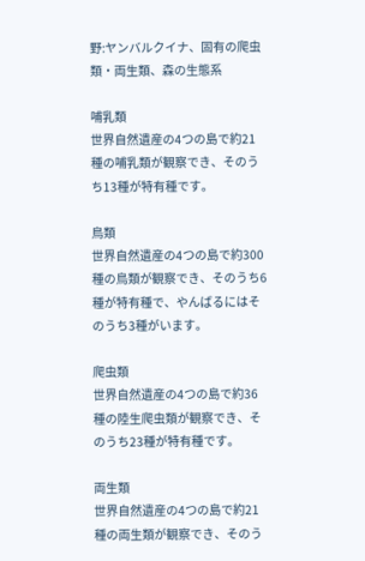野:ヤンバルクイナ、固有の爬虫類・両生類、森の生態系

哺乳類
世界自然遺産の4つの島で約21種の哺乳類が観察でき、そのうち13種が特有種です。

鳥類
世界自然遺産の4つの島で約300種の鳥類が観察でき、そのうち6種が特有種で、やんばるにはそのうち3種がいます。

爬虫類
世界自然遺産の4つの島で約36種の陸生爬虫類が観察でき、そのうち23種が特有種です。

両生類
世界自然遺産の4つの島で約21種の両生類が観察でき、そのう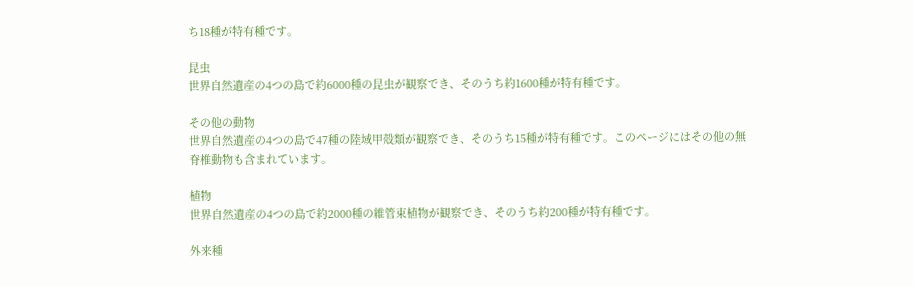ち18種が特有種です。

昆虫
世界自然遺産の4つの島で約6000種の昆虫が観察でき、そのうち約1600種が特有種です。

その他の動物
世界自然遺産の4つの島で47種の陸域甲殻類が観察でき、そのうち15種が特有種です。このページにはその他の無脊椎動物も含まれています。

植物
世界自然遺産の4つの島で約2000種の維管束植物が観察でき、そのうち約200種が特有種です。

外来種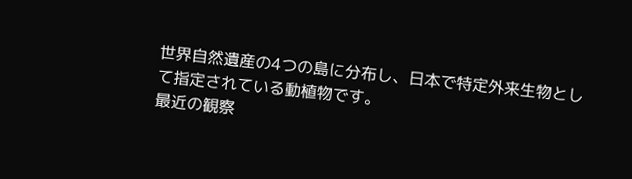世界自然遺産の4つの島に分布し、日本で特定外来生物として指定されている動植物です。
最近の観察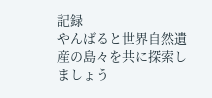記録
やんばると世界自然遺産の島々を共に探索しましょう